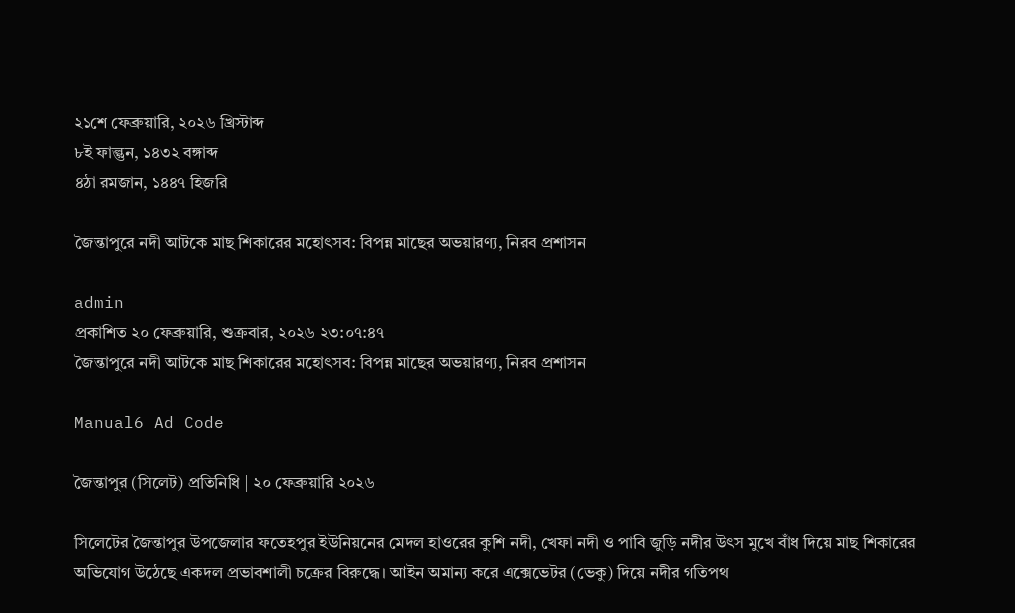২১শে ফেব্রুয়ারি, ২০২৬ খ্রিস্টাব্দ
৮ই ফাল্গুন, ১৪৩২ বঙ্গাব্দ
৪ঠা রমজান, ১৪৪৭ হিজরি

জৈন্তাপুরে নদী আটকে মাছ শিকারের মহোৎসব: বিপন্ন মাছের অভয়ারণ্য, নিরব প্রশাসন

admin
প্রকাশিত ২০ ফেব্রুয়ারি, শুক্রবার, ২০২৬ ২৩:০৭:৪৭
জৈন্তাপুরে নদী আটকে মাছ শিকারের মহোৎসব: বিপন্ন মাছের অভয়ারণ্য, নিরব প্রশাসন

Manual6 Ad Code

জৈন্তাপুর (সিলেট) প্রতিনিধি | ২০ ফেব্রুয়ারি ২০২৬

সিলেটের জৈন্তাপুর উপজেলার ফতেহপুর ইউনিয়নের মেদল হাওরের কুশি নদী, খেফা নদী ও পাবি জুড়ি নদীর উৎস মুখে বাঁধ দিয়ে মাছ শিকারের অভিযোগ উঠেছে একদল প্রভাবশালী চক্রের বিরুদ্ধে। আইন অমান্য করে এক্সেভেটর (ভেকু) দিয়ে নদীর গতিপথ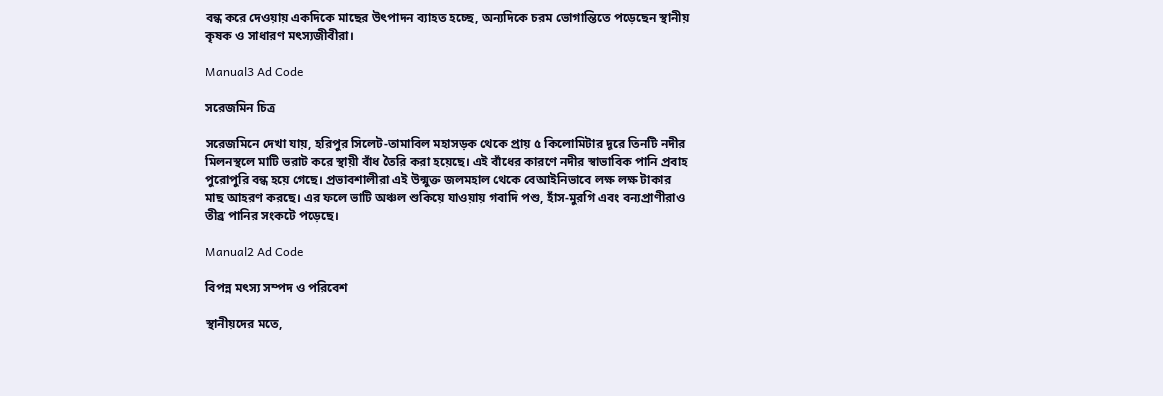বন্ধ করে দেওয়ায় একদিকে মাছের উৎপাদন ব্যাহত হচ্ছে, অন্যদিকে চরম ভোগান্তিতে পড়েছেন স্থানীয় কৃষক ও সাধারণ মৎস্যজীবীরা।

Manual3 Ad Code

সরেজমিন চিত্র

সরেজমিনে দেখা যায়, হরিপুর সিলেট-তামাবিল মহাসড়ক থেকে প্রায় ৫ কিলোমিটার দূরে তিনটি নদীর মিলনস্থলে মাটি ভরাট করে স্থায়ী বাঁধ তৈরি করা হয়েছে। এই বাঁধের কারণে নদীর স্বাভাবিক পানি প্রবাহ পুরোপুরি বন্ধ হয়ে গেছে। প্রভাবশালীরা এই উন্মুক্ত জলমহাল থেকে বেআইনিভাবে লক্ষ লক্ষ টাকার মাছ আহরণ করছে। এর ফলে ভাটি অঞ্চল শুকিয়ে যাওয়ায় গবাদি পশু, হাঁস-মুরগি এবং বন্যপ্রাণীরাও তীব্র পানির সংকটে পড়েছে।

Manual2 Ad Code

বিপন্ন মৎস্য সম্পদ ও পরিবেশ

স্থানীয়দের মতে,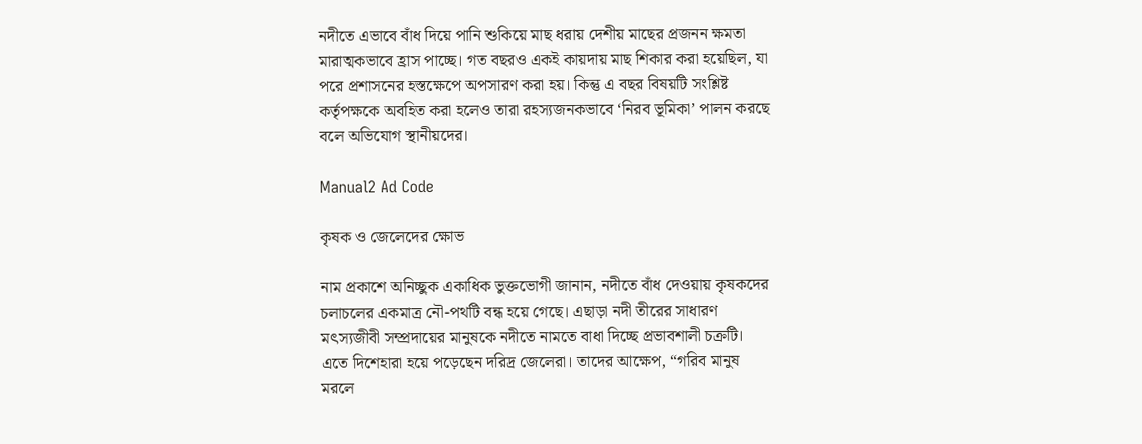নদীতে এভাবে বাঁধ দিয়ে পানি শুকিয়ে মাছ ধরায় দেশীয় মাছের প্রজনন ক্ষমতা মারাত্মকভাবে হ্রাস পাচ্ছে। গত বছরও একই কায়দায় মাছ শিকার করা হয়েছিল, যা পরে প্রশাসনের হস্তক্ষেপে অপসারণ করা হয়। কিন্তু এ বছর বিষয়টি সংশ্লিষ্ট কর্তৃপক্ষকে অবহিত করা হলেও তারা রহস্যজনকভাবে ‘নিরব ভূমিকা’ পালন করছে বলে অভিযোগ স্থানীয়দের।

Manual2 Ad Code

কৃষক ও জেলেদের ক্ষোভ

নাম প্রকাশে অনিচ্ছুক একাধিক ভুক্তভোগী জানান, নদীতে বাঁধ দেওয়ায় কৃষকদের চলাচলের একমাত্র নৌ-পথটি বন্ধ হয়ে গেছে। এছাড়া নদী তীরের সাধারণ মৎস্যজীবী সম্প্রদায়ের মানুষকে নদীতে নামতে বাধা দিচ্ছে প্রভাবশালী চক্রটি। এতে দিশেহারা হয়ে পড়েছেন দরিদ্র জেলেরা। তাদের আক্ষেপ, “গরিব মানুষ মরলে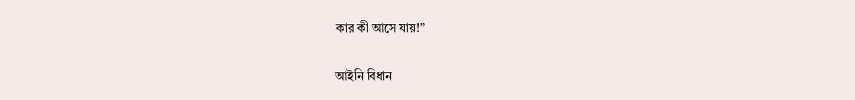কার কী আসে যায়!”

আইনি বিধান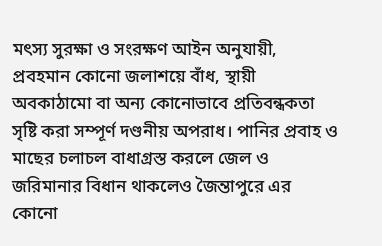মৎস্য সুরক্ষা ও সংরক্ষণ আইন অনুযায়ী, প্রবহমান কোনো জলাশয়ে বাঁধ, স্থায়ী অবকাঠামো বা অন্য কোনোভাবে প্রতিবন্ধকতা সৃষ্টি করা সম্পূর্ণ দণ্ডনীয় অপরাধ। পানির প্রবাহ ও মাছের চলাচল বাধাগ্রস্ত করলে জেল ও জরিমানার বিধান থাকলেও জৈন্তাপুরে এর কোনো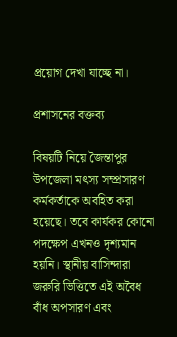প্রয়োগ দেখা যাচ্ছে না।

প্রশাসনের বক্তব্য

বিষয়টি নিয়ে জৈন্তাপুর উপজেলা মৎস্য সম্প্রসারণ কর্মকর্তাকে অবহিত করা হয়েছে। তবে কার্যকর কোনো পদক্ষেপ এখনও দৃশ্যমান হয়নি। স্থানীয় বাসিন্দারা জরুরি ভিত্তিতে এই অবৈধ বাঁধ অপসারণ এবং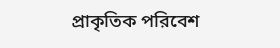প্রাকৃতিক পরিবেশ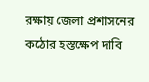রক্ষায় জেলা প্রশাসনের কঠোর হস্তক্ষেপ দাবি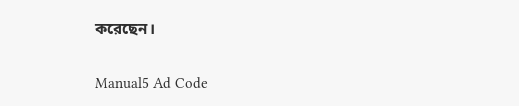করেছেন।

Manual5 Ad Code